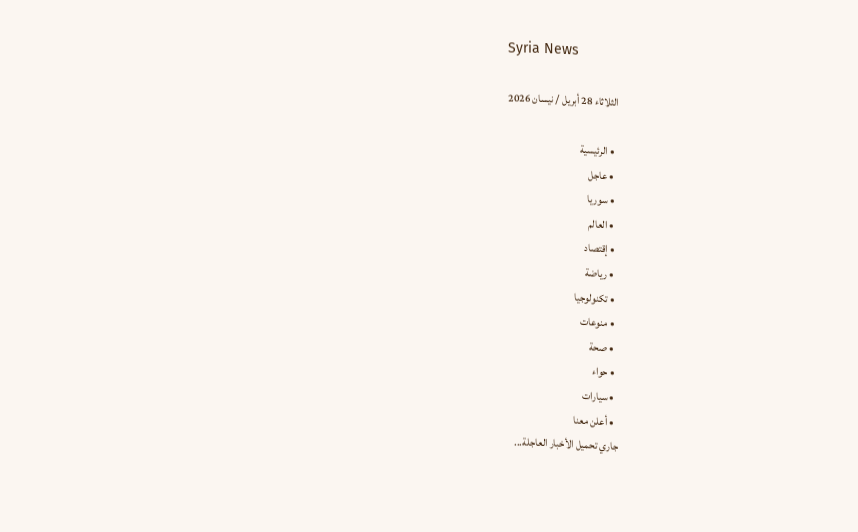Syria News

الثلاثاء 28 أبريل / نيسان 2026

  • الرئيسية
  • عاجل
  • سوريا
  • العالم
  • إقتصاد
  • رياضة
  • تكنولوجيا
  • منوعات
  • صحة
  • حواء
  • سيارات
  • أعلن معنا
جاري تحميل الأخبار العاجلة...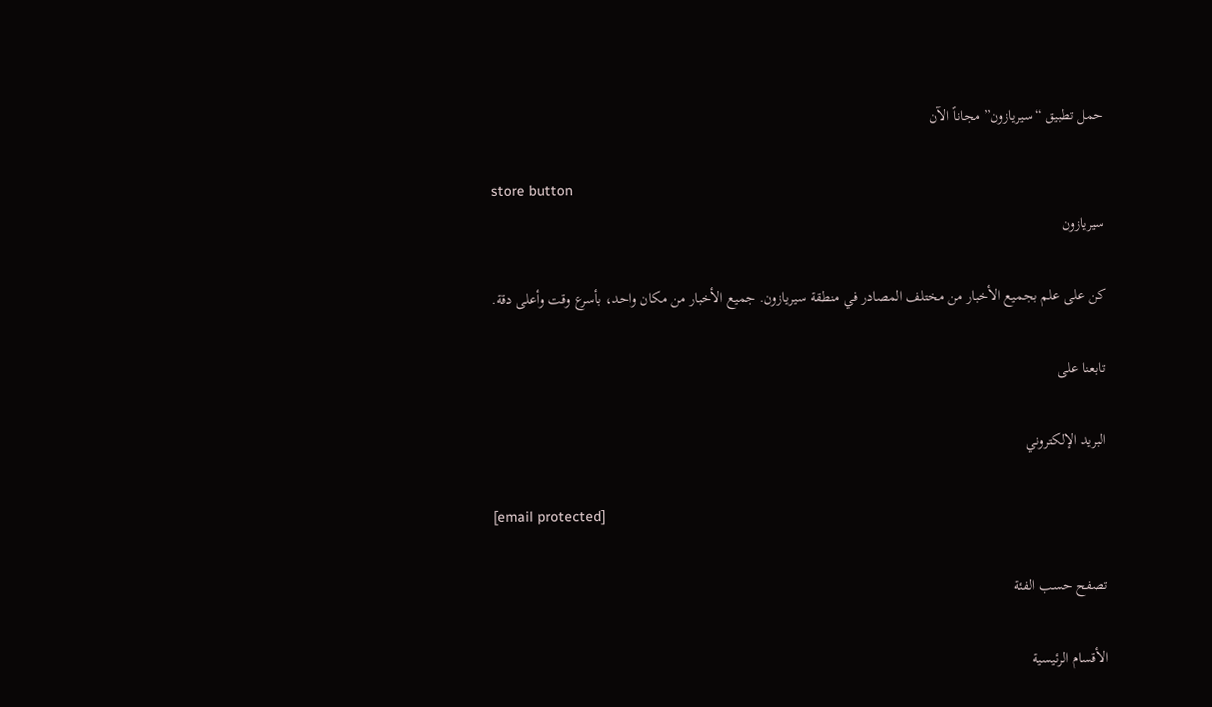حمل تطبيق “سيريازون” مجاناً الآن

store button
سيريازون

كن على علم بجميع الأخبار من مختلف المصادر في منطقة سيريازون. جميع الأخبار من مكان واحد، بأسرع وقت وأعلى دقة.

تابعنا على

البريد الإلكتروني

[email protected]

تصفح حسب الفئة

الأقسام الرئيسية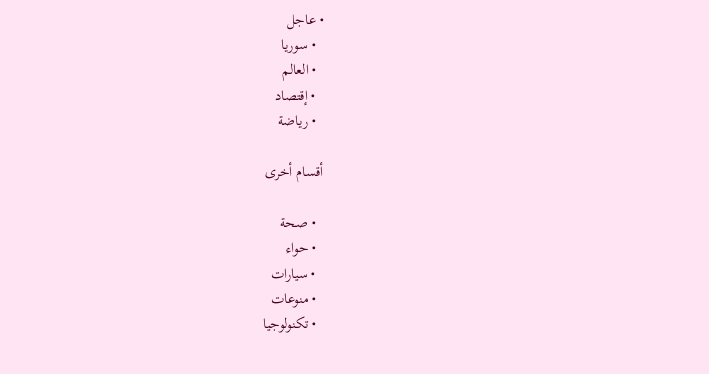• عاجل
  • سوريا
  • العالم
  • إقتصاد
  • رياضة

أقسام أخرى

  • صحة
  • حواء
  • سيارات
  • منوعات
  • تكنولوجيا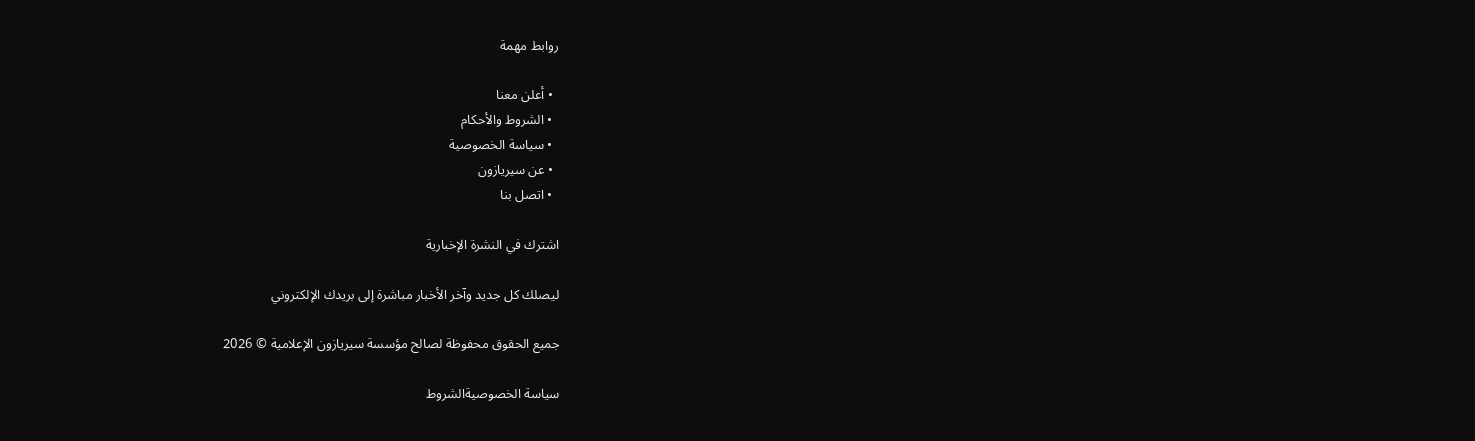روابط مهمة

  • أعلن معنا
  • الشروط والأحكام
  • سياسة الخصوصية
  • عن سيريازون
  • اتصل بنا

اشترك في النشرة الإخبارية

ليصلك كل جديد وآخر الأخبار مباشرة إلى بريدك الإلكتروني

جميع الحقوق محفوظة لصالح مؤسسة سيريازون الإعلامية © 2026

سياسة الخصوصيةالشروط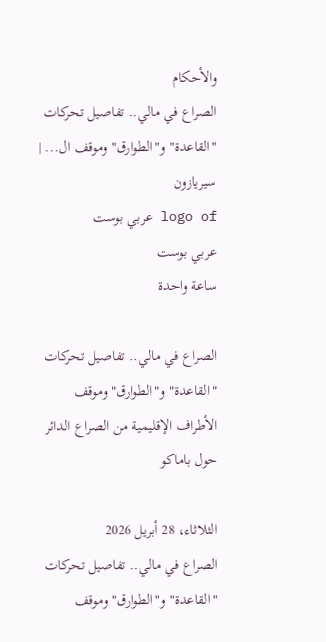والأحكام
الصراع في مالي.. تفاصيل تحركات "القاعدة" و"الطوارق" وموقف ال... | سيريازون
logo of عربي بوست
عربي بوست
ساعة واحدة

الصراع في مالي.. تفاصيل تحركات "القاعدة" و"الطوارق" وموقف الأطراف الإقليمية من الصراع الدائر حول باماكو

الثلاثاء، 28 أبريل 2026
الصراع في مالي.. تفاصيل تحركات "القاعدة" و"الطوارق" وموقف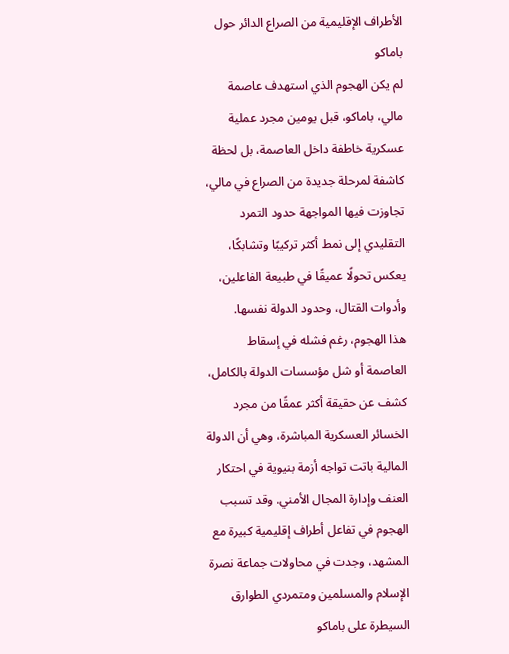الأطراف الإقليمية من الصراع الدائر حول باماكو
لم يكن الهجوم الذي استهدف عاصمة مالي، باماكو، قبل يومين مجرد عملية عسكرية خاطفة داخل العاصمة، بل لحظة كاشفة لمرحلة جديدة من الصراع في مالي، تجاوزت فيها المواجهة حدود التمرد التقليدي إلى نمط أكثر تركيبًا وتشابكًا، يعكس تحولًا عميقًا في طبيعة الفاعلين، وأدوات القتال، وحدود الدولة نفسها.
هذا الهجوم، رغم فشله في إسقاط العاصمة أو شل مؤسسات الدولة بالكامل، كشف عن حقيقة أكثر عمقًا من مجرد الخسائر العسكرية المباشرة، وهي أن الدولة المالية باتت تواجه أزمة بنيوية في احتكار العنف وإدارة المجال الأمني. وقد تسبب الهجوم في تفاعل أطراف إقليمية كبيرة مع المشهد، وجدت في محاولات جماعة نصرة الإسلام والمسلمين ومتمردي الطوارق السيطرة على باماكو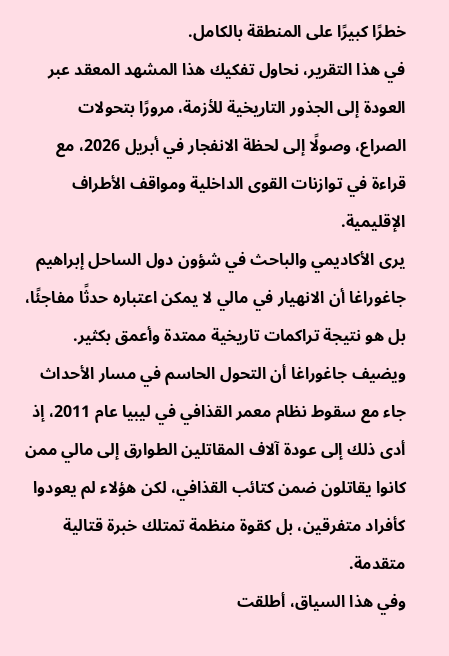خطرًا كبيرًا على المنطقة بالكامل.
في هذا التقرير، نحاول تفكيك هذا المشهد المعقد عبر العودة إلى الجذور التاريخية للأزمة، مرورًا بتحولات الصراع، وصولًا إلى لحظة الانفجار في أبريل 2026، مع قراءة في توازنات القوى الداخلية ومواقف الأطراف الإقليمية.
يرى الأكاديمي والباحث في شؤون دول الساحل إبراهيم جاغوراغا أن الانهيار في مالي لا يمكن اعتباره حدثًا مفاجئًا، بل هو نتيجة تراكمات تاريخية ممتدة وأعمق بكثير. ويضيف جاغوراغا أن التحول الحاسم في مسار الأحداث جاء مع سقوط نظام معمر القذافي في ليبيا عام 2011، إذ أدى ذلك إلى عودة آلاف المقاتلين الطوارق إلى مالي ممن كانوا يقاتلون ضمن كتائب القذافي، لكن هؤلاء لم يعودوا كأفراد متفرقين، بل كقوة منظمة تمتلك خبرة قتالية متقدمة.
وفي هذا السياق، أطلقت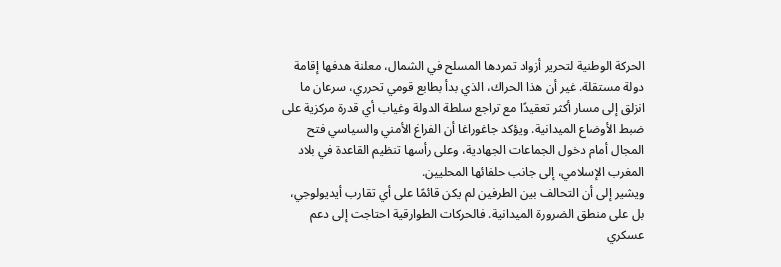الحركة الوطنية لتحرير أزواد تمردها المسلح في الشمال، معلنة هدفها إقامة دولة مستقلة. غير أن هذا الحراك، الذي بدأ بطابع قومي تحرري، سرعان ما انزلق إلى مسار أكثر تعقيدًا مع تراجع سلطة الدولة وغياب أي قدرة مركزية على ضبط الأوضاع الميدانية. ويؤكد جاغوراغا أن الفراغ الأمني والسياسي فتح المجال أمام دخول الجماعات الجهادية، وعلى رأسها تنظيم القاعدة في بلاد المغرب الإسلامي، إلى جانب حلفائها المحليين.
ويشير إلى أن التحالف بين الطرفين لم يكن قائمًا على أي تقارب أيديولوجي، بل على منطق الضرورة الميدانية. فالحركات الطوارقية احتاجت إلى دعم عسكري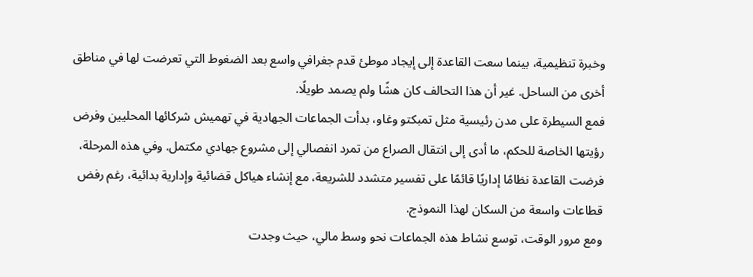وخبرة تنظيمية، بينما سعت القاعدة إلى إيجاد موطئ قدم جغرافي واسع بعد الضغوط التي تعرضت لها في مناطق أخرى من الساحل. غير أن هذا التحالف كان هشًا ولم يصمد طويلًا.
فمع السيطرة على مدن رئيسية مثل تمبكتو وغاو، بدأت الجماعات الجهادية في تهميش شركائها المحليين وفرض رؤيتها الخاصة للحكم، ما أدى إلى انتقال الصراع من تمرد انفصالي إلى مشروع جهادي مكتمل. وفي هذه المرحلة، فرضت القاعدة نظامًا إداريًا قائمًا على تفسير متشدد للشريعة، مع إنشاء هياكل قضائية وإدارية بدائية، رغم رفض قطاعات واسعة من السكان لهذا النموذج.
ومع مرور الوقت، توسع نشاط هذه الجماعات نحو وسط مالي، حيث وجدت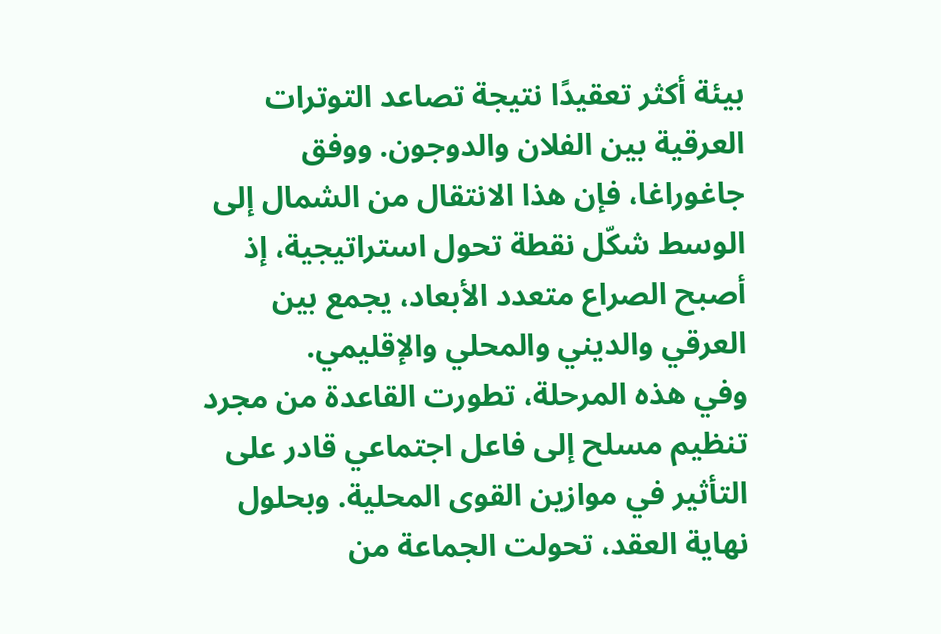بيئة أكثر تعقيدًا نتيجة تصاعد التوترات العرقية بين الفلان والدوجون. ووفق جاغوراغا، فإن هذا الانتقال من الشمال إلى الوسط شكّل نقطة تحول استراتيجية، إذ أصبح الصراع متعدد الأبعاد، يجمع بين العرقي والديني والمحلي والإقليمي.
وفي هذه المرحلة، تطورت القاعدة من مجرد تنظيم مسلح إلى فاعل اجتماعي قادر على التأثير في موازين القوى المحلية. وبحلول نهاية العقد، تحولت الجماعة من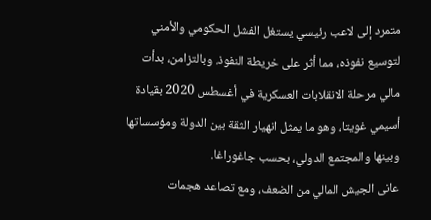متمرد إلى لاعب رئيسي يستغل الفشل الحكومي والأمني لتوسيع نفوذه، مما أثر على خريطة النفوذ. وبالتزامن، بدأت مالي مرحلة الانقلابات العسكرية في أغسطس 2020 بقيادة أسيمي غويتا، وهو ما يمثل انهيار الثقة بين الدولة ومؤسساتها وبينها والمجتمع الدولي، بحسب جاغوراغا.
عانى الجيش المالي من الضعف، ومع تصاعد هجمات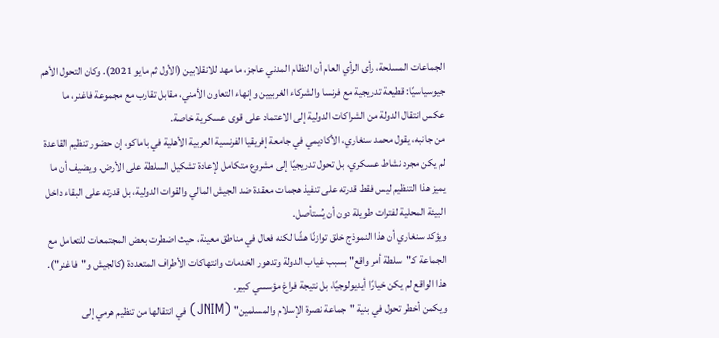الجماعات المسلحة، رأى الرأي العام أن النظام المدني عاجز، ما مهد للانقلابين (الأول ثم مايو 2021). وكان التحول الأهم جيوسياسيًا: قطيعة تدريجية مع فرنسا والشركاء الغربيين وإنهاء التعاون الأمني، مقابل تقارب مع مجموعة فاغنر، ما عكس انتقال الدولة من الشراكات الدولية إلى الاعتماد على قوى عسكرية خاصة.
من جانبه، يقول محمد سنغاري، الأكاديمي في جامعة إفريقيا الفرنسية العربية الأهلية في باماكو، إن حضور تنظيم القاعدة لم يكن مجرد نشاط عسكري، بل تحول تدريجيًا إلى مشروع متكامل لإعادة تشكيل السلطة على الأرض. ويضيف أن ما يميز هذا التنظيم ليس فقط قدرته على تنفيذ هجمات معقدة ضد الجيش المالي والقوات الدولية، بل قدرته على البقاء داخل البيئة المحلية لفترات طويلة دون أن يُستأصل.
ويؤكد سنغاري أن هذا النموذج خلق توازنًا هشًا لكنه فعال في مناطق معينة، حيث اضطرت بعض المجتمعات للتعامل مع الجماعة كـ"سلطة أمر واقع" بسبب غياب الدولة وتدهور الخدمات وانتهاكات الأطراف المتعددة (كالجيش و"فاغنر"). هذا الواقع لم يكن خيارًا أيديولوجيًا، بل نتيجة فراغ مؤسسي كبير.
ويكمن أخطر تحول في بنية "جماعة نصرة الإسلام والمسلمين" (JNIM) في انتقالها من تنظيم هرمي إلى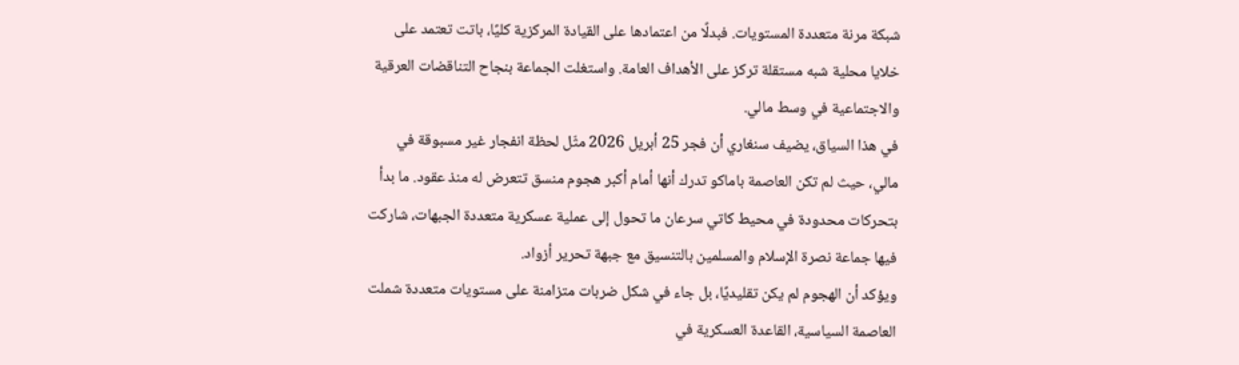شبكة مرنة متعددة المستويات. فبدلًا من اعتمادها على القيادة المركزية كليًا، باتت تعتمد على خلايا محلية شبه مستقلة تركز على الأهداف العامة. واستغلت الجماعة بنجاح التناقضات العرقية والاجتماعية في وسط مالي.
في هذا السياق، يضيف سنغاري أن فجر 25 أبريل 2026 مثّل لحظة انفجار غير مسبوقة في مالي، حيث لم تكن العاصمة باماكو تدرك أنها أمام أكبر هجوم منسق تتعرض له منذ عقود. ما بدأ بتحركات محدودة في محيط كاتي سرعان ما تحول إلى عملية عسكرية متعددة الجبهات، شاركت فيها جماعة نصرة الإسلام والمسلمين بالتنسيق مع جبهة تحرير أزواد.
ويؤكد أن الهجوم لم يكن تقليديًا، بل جاء في شكل ضربات متزامنة على مستويات متعددة شملت العاصمة السياسية، القاعدة العسكرية في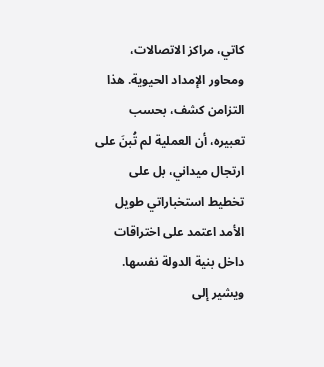كاتي، مراكز الاتصالات، ومحاور الإمداد الحيوية. هذا التزامن كشف، بحسب تعبيره، أن العملية لم تُبنَ على ارتجال ميداني، بل على تخطيط استخباراتي طويل الأمد اعتمد على اختراقات داخل بنية الدولة نفسها.
ويشير إلى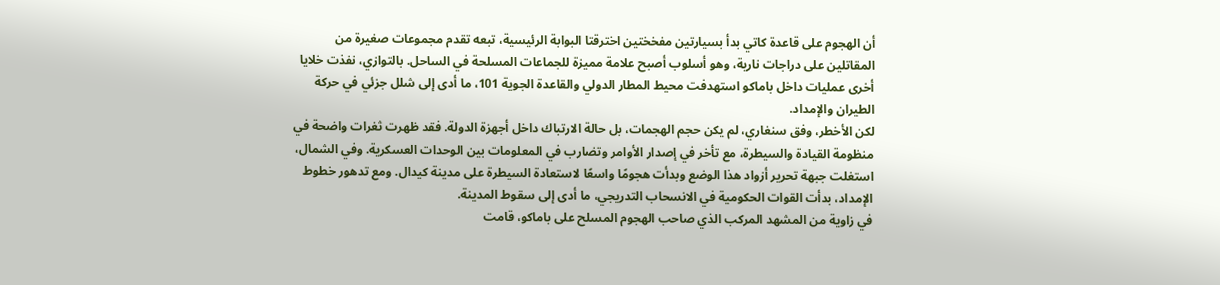أن الهجوم على قاعدة كاتي بدأ بسيارتين مفخختين اخترقتا البوابة الرئيسية، تبعه تقدم مجموعات صغيرة من المقاتلين على دراجات نارية، وهو أسلوب أصبح علامة مميزة للجماعات المسلحة في الساحل. بالتوازي، نفذت خلايا أخرى عمليات داخل باماكو استهدفت محيط المطار الدولي والقاعدة الجوية 101، ما أدى إلى شلل جزئي في حركة الطيران والإمداد.
لكن الأخطر، وفق سنغاري، لم يكن حجم الهجمات، بل حالة الارتباك داخل أجهزة الدولة. فقد ظهرت ثغرات واضحة في منظومة القيادة والسيطرة، مع تأخر في إصدار الأوامر وتضارب في المعلومات بين الوحدات العسكرية. وفي الشمال، استغلت جبهة تحرير أزواد هذا الوضع وبدأت هجومًا واسعًا لاستعادة السيطرة على مدينة كيدال. ومع تدهور خطوط الإمداد، بدأت القوات الحكومية في الانسحاب التدريجي، ما أدى إلى سقوط المدينة.
في زاوية من المشهد المركب الذي صاحب الهجوم المسلح على باماكو، قامت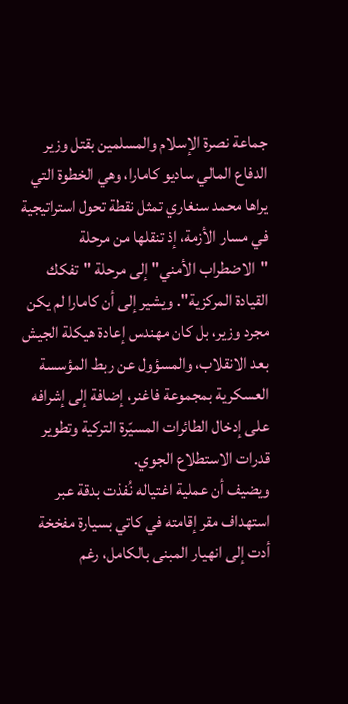جماعة نصرة الإسلام والمسلمين بقتل وزير الدفاع المالي ساديو كامارا، وهي الخطوة التي يراها محمد سنغاري تمثل نقطة تحول استراتيجية في مسار الأزمة، إذ تنقلها من مرحلة "الاضطراب الأمني" إلى مرحلة "تفكك القيادة المركزية". ويشير إلى أن كامارا لم يكن مجرد وزير، بل كان مهندس إعادة هيكلة الجيش بعد الانقلاب، والمسؤول عن ربط المؤسسة العسكرية بمجموعة فاغنر، إضافة إلى إشرافه على إدخال الطائرات المسيّرة التركية وتطوير قدرات الاستطلاع الجوي.
ويضيف أن عملية اغتياله نُفذت بدقة عبر استهداف مقر إقامته في كاتي بسيارة مفخخة أدت إلى انهيار المبنى بالكامل، رغم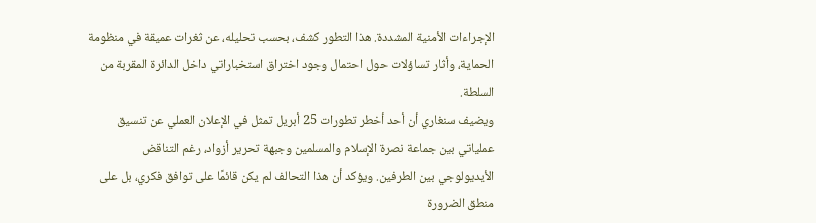الإجراءات الأمنية المشددة. هذا التطور كشف، بحسب تحليله، عن ثغرات عميقة في منظومة الحماية، وأثار تساؤلات حول احتمال وجود اختراق استخباراتي داخل الدائرة المقربة من السلطة.
ويضيف سنغاري أن أحد أخطر تطورات 25 أبريل تمثل في الإعلان العملي عن تنسيق عملياتي بين جماعة نصرة الإسلام والمسلمين وجبهة تحرير أزواد، رغم التناقض الأيديولوجي بين الطرفين. ويؤكد أن هذا التحالف لم يكن قائمًا على توافق فكري، بل على منطق الضرورة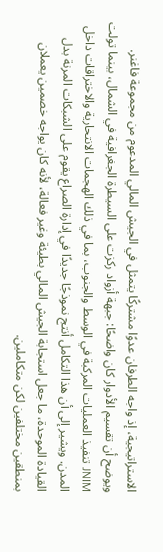الاستراتيجية، إذ واجه الطرفان عدوًا مشتركًا يتمثل في الجيش المالي المدعوم من مجموعة فاغنر.
ويوضح أن تقسيم الأدوار كان واضحًا: جبهة أزواد ركزت على السيطرة الجغرافية في الشمال، بينما تولت JNIM تنفيذ العمليات المركبة في الوسط والجنوب، بما في ذلك الهجمات الانتحارية والاختراقات داخل المدن. ويشير إلى أن هذا التكامل أنتج نموذجًا جديدًا في إدارة الصراع يقوم على الشبكات المرنة بدل القيادة الموحدة، ما جعل استجابة الجيش المالي بطيئة وغير فعالة، لأنه كان يواجه خصمين يعملان بمنطقين مختلفين لكن متكاملين.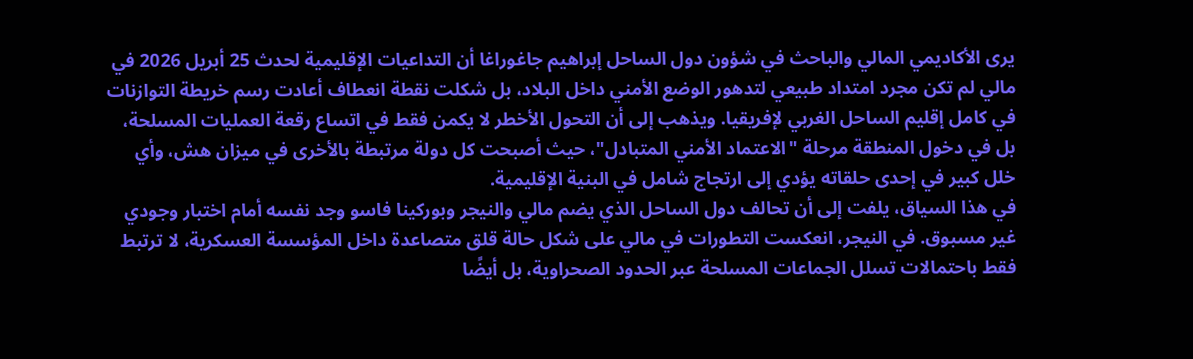يرى الأكاديمي المالي والباحث في شؤون دول الساحل إبراهيم جاغوراغا أن التداعيات الإقليمية لحدث 25 أبريل 2026 في مالي لم تكن مجرد امتداد طبيعي لتدهور الوضع الأمني داخل البلاد، بل شكلت نقطة انعطاف أعادت رسم خريطة التوازنات في كامل إقليم الساحل الغربي لإفريقيا. ويذهب إلى أن التحول الأخطر لا يكمن فقط في اتساع رقعة العمليات المسلحة، بل في دخول المنطقة مرحلة "الاعتماد الأمني المتبادل"، حيث أصبحت كل دولة مرتبطة بالأخرى في ميزان هش، وأي خلل كبير في إحدى حلقاته يؤدي إلى ارتجاج شامل في البنية الإقليمية.
في هذا السياق، يلفت إلى أن تحالف دول الساحل الذي يضم مالي والنيجر وبوركينا فاسو وجد نفسه أمام اختبار وجودي غير مسبوق. في النيجر، انعكست التطورات في مالي على شكل حالة قلق متصاعدة داخل المؤسسة العسكرية، لا ترتبط فقط باحتمالات تسلل الجماعات المسلحة عبر الحدود الصحراوية، بل أيضًا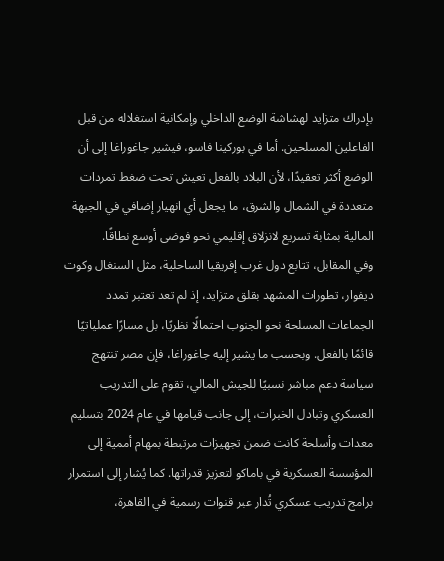بإدراك متزايد لهشاشة الوضع الداخلي وإمكانية استغلاله من قبل الفاعلين المسلحين. أما في بوركينا فاسو، فيشير جاغوراغا إلى أن الوضع أكثر تعقيدًا، لأن البلاد بالفعل تعيش تحت ضغط تمردات متعددة في الشمال والشرق، ما يجعل أي انهيار إضافي في الجبهة المالية بمثابة تسريع لانزلاق إقليمي نحو فوضى أوسع نطاقًا.
وفي المقابل، تتابع دول غرب إفريقيا الساحلية، مثل السنغال وكوت ديفوار، تطورات المشهد بقلق متزايد، إذ لم تعد تعتبر تمدد الجماعات المسلحة نحو الجنوب احتمالًا نظريًا، بل مسارًا عملياتيًا قائمًا بالفعل. وبحسب ما يشير إليه جاغوراغا، فإن مصر تنتهج سياسة دعم مباشر نسبيًا للجيش المالي، تقوم على التدريب العسكري وتبادل الخبرات، إلى جانب قيامها في عام 2024 بتسليم معدات وأسلحة كانت ضمن تجهيزات مرتبطة بمهام أممية إلى المؤسسة العسكرية في باماكو لتعزيز قدراتها. كما يُشار إلى استمرار برامج تدريب عسكري تُدار عبر قنوات رسمية في القاهرة،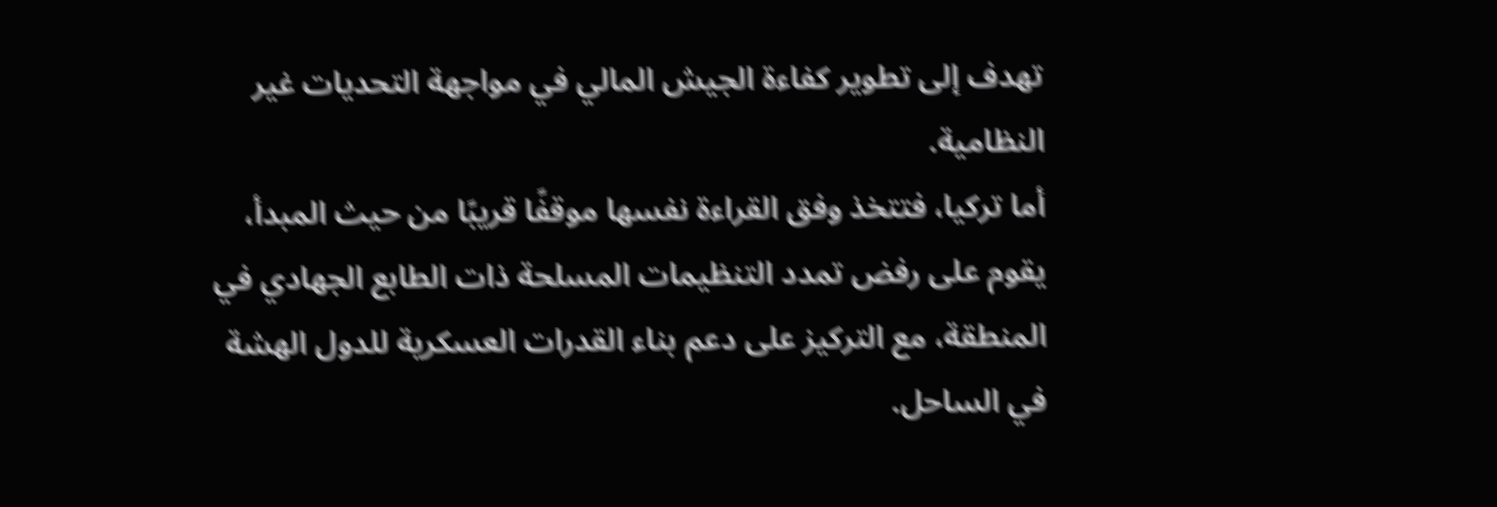تهدف إلى تطوير كفاءة الجيش المالي في مواجهة التحديات غير النظامية.
أما تركيا، فتتخذ وفق القراءة نفسها موقفًا قريبًا من حيث المبدأ، يقوم على رفض تمدد التنظيمات المسلحة ذات الطابع الجهادي في المنطقة، مع التركيز على دعم بناء القدرات العسكرية للدول الهشة في الساحل.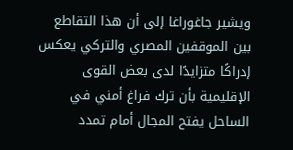ويشير جاغوراغا إلى أن هذا التقاطع بين الموقفين المصري والتركي يعكس إدراكًا متزايدًا لدى بعض القوى الإقليمية بأن ترك فراغ أمني في الساحل يفتح المجال أمام تمدد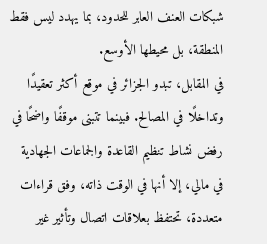شبكات العنف العابر للحدود، بما يهدد ليس فقط المنطقة، بل محيطها الأوسع.
في المقابل، تبدو الجزائر في موقع أكثر تعقيدًا وتداخلًا في المصالح. فبينما تتبنى موقفًا واضحًا في رفض نشاط تنظيم القاعدة والجماعات الجهادية في مالي، إلا أنها في الوقت ذاته، وفق قراءات متعددة، تحتفظ بعلاقات اتصال وتأثير غير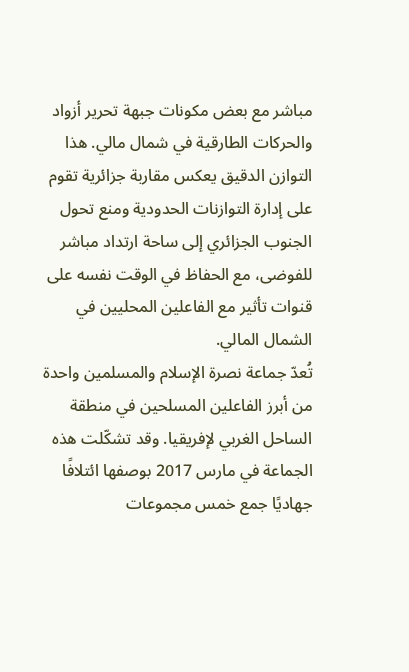مباشر مع بعض مكونات جبهة تحرير أزواد والحركات الطارقية في شمال مالي. هذا التوازن الدقيق يعكس مقاربة جزائرية تقوم على إدارة التوازنات الحدودية ومنع تحول الجنوب الجزائري إلى ساحة ارتداد مباشر للفوضى، مع الحفاظ في الوقت نفسه على قنوات تأثير مع الفاعلين المحليين في الشمال المالي.
تُعدّ جماعة نصرة الإسلام والمسلمين واحدة من أبرز الفاعلين المسلحين في منطقة الساحل الغربي لإفريقيا. وقد تشكّلت هذه الجماعة في مارس 2017 بوصفها ائتلافًا جهاديًا جمع خمس مجموعات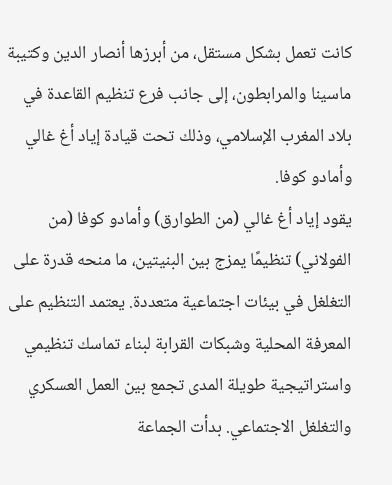كانت تعمل بشكل مستقل، من أبرزها أنصار الدين وكتيبة ماسينا والمرابطون، إلى جانب فرع تنظيم القاعدة في بلاد المغرب الإسلامي، وذلك تحت قيادة إياد أغ غالي وأمادو كوفا.
يقود إياد أغ غالي (من الطوارق) وأمادو كوفا (من الفولاني) تنظيمًا يمزج بين البنيتين، ما منحه قدرة على التغلغل في بيئات اجتماعية متعددة. يعتمد التنظيم على المعرفة المحلية وشبكات القرابة لبناء تماسك تنظيمي واستراتيجية طويلة المدى تجمع بين العمل العسكري والتغلغل الاجتماعي. بدأت الجماعة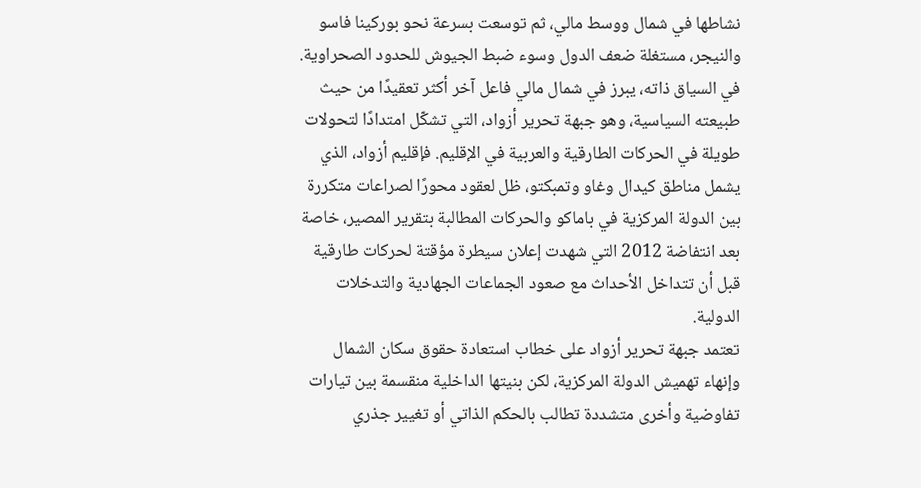نشاطها في شمال ووسط مالي، ثم توسعت بسرعة نحو بوركينا فاسو والنيجر، مستغلة ضعف الدول وسوء ضبط الجيوش للحدود الصحراوية.
في السياق ذاته، يبرز في شمال مالي فاعل آخر أكثر تعقيدًا من حيث طبيعته السياسية، وهو جبهة تحرير أزواد، التي تشكّل امتدادًا لتحولات طويلة في الحركات الطارقية والعربية في الإقليم. فإقليم أزواد، الذي يشمل مناطق كيدال وغاو وتمبكتو، ظل لعقود محورًا لصراعات متكررة بين الدولة المركزية في باماكو والحركات المطالبة بتقرير المصير، خاصة بعد انتفاضة 2012 التي شهدت إعلان سيطرة مؤقتة لحركات طارقية قبل أن تتداخل الأحداث مع صعود الجماعات الجهادية والتدخلات الدولية.
تعتمد جبهة تحرير أزواد على خطاب استعادة حقوق سكان الشمال وإنهاء تهميش الدولة المركزية، لكن بنيتها الداخلية منقسمة بين تيارات تفاوضية وأخرى متشددة تطالب بالحكم الذاتي أو تغيير جذري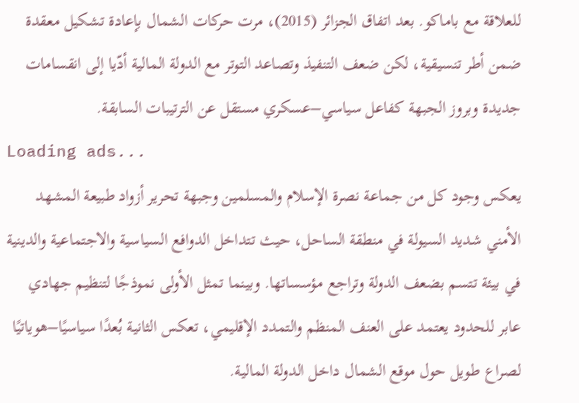للعلاقة مع باماكو. بعد اتفاق الجزائر (2015)، مرت حركات الشمال بإعادة تشكيل معقدة ضمن أطر تنسيقية، لكن ضعف التنفيذ وتصاعد التوتر مع الدولة المالية أدّيا إلى انقسامات جديدة وبروز الجبهة كفاعل سياسي–عسكري مستقل عن الترتيبات السابقة.
Loading ads...
يعكس وجود كل من جماعة نصرة الإسلام والمسلمين وجبهة تحرير أزواد طبيعة المشهد الأمني شديد السيولة في منطقة الساحل، حيث تتداخل الدوافع السياسية والاجتماعية والدينية في بيئة تتسم بضعف الدولة وتراجع مؤسساتها. وبينما تمثل الأولى نموذجًا لتنظيم جهادي عابر للحدود يعتمد على العنف المنظم والتمدد الإقليمي، تعكس الثانية بُعدًا سياسيًا–هوياتيًا لصراع طويل حول موقع الشمال داخل الدولة المالية.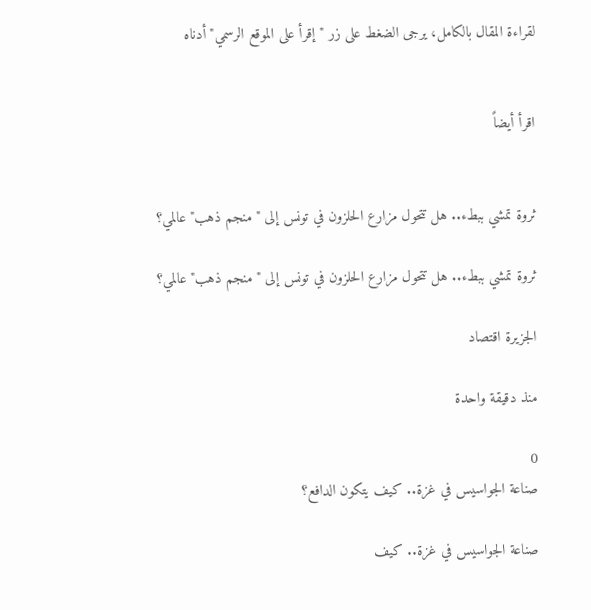لقراءة المقال بالكامل، يرجى الضغط على زر "إقرأ على الموقع الرسمي" أدناه


اقرأ أيضاً


ثروة تمشي ببطء.. هل تتحول مزارع الحلزون في تونس إلى "منجم ذهب" عالمي؟

ثروة تمشي ببطء.. هل تتحول مزارع الحلزون في تونس إلى "منجم ذهب" عالمي؟

الجزيرة اقتصاد

منذ دقيقة واحدة

0
صناعة الجواسيس في غزة.. كيف يتكون الدافع؟

صناعة الجواسيس في غزة.. كيف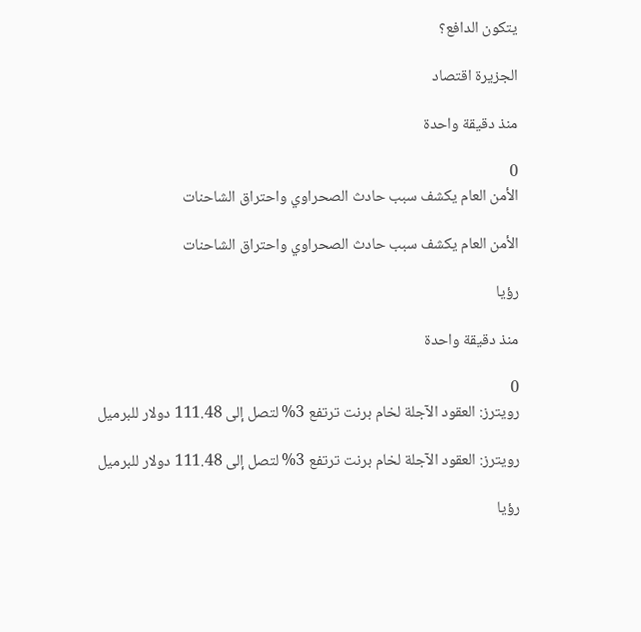يتكون الدافع؟

الجزيرة اقتصاد

منذ دقيقة واحدة

0
الأمن العام يكشف سبب حادث الصحراوي واحتراق الشاحنات

الأمن العام يكشف سبب حادث الصحراوي واحتراق الشاحنات

رؤيا

منذ دقيقة واحدة

0
رويترز: العقود الآجلة لخام برنت ترتفع 3% لتصل إلى 111.48 دولار للبرميل

رويترز: العقود الآجلة لخام برنت ترتفع 3% لتصل إلى 111.48 دولار للبرميل

رؤيا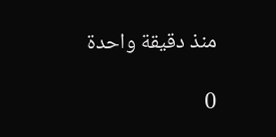منذ دقيقة واحدة

0